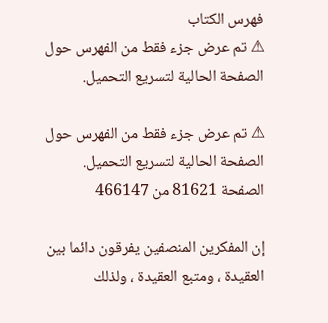فهرس الكتاب
⚠ تم عرض جزء فقط من الفهرس حول الصفحة الحالية لتسريع التحميل.

⚠ تم عرض جزء فقط من الفهرس حول الصفحة الحالية لتسريع التحميل.
الصفحة 81621 من 466147

إن المفكرين المنصفين يفرقون دائما بين العقيدة ، ومتبع العقيدة ، ولذلك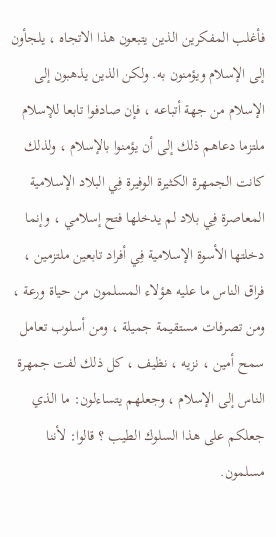فأغلب المفكرين الذين يتبعون هذا الاتجاه ، يلجأون إلى الإسلام ويؤمنون به. ولكن الذين يذهبون إلى الإسلام من جهة أتباعه ، فإن صادفوا تابعا للإسلام ملتزما دعاهم ذلك إلى أن يؤمنوا بالإسلام ، ولذلك كانت الجمهرة الكثيرة الوفيرة فِي البلاد الإسلامية المعاصرة فِي بلاد لم يدخلها فتح إسلامي ، وإنما دخلتها الأسوة الإسلامية فِي أفراد تابعين ملتزمين ، فراق الناس ما عليه هؤلاء المسلمون من حياة ورعة ، ومن تصرفات مستقيمة جميلة ، ومن أسلوب تعامل سمح أمين ، نزيه ، نظيف ، كل ذلك لفت جمهرة الناس إلى الإسلام ، وجعلهم يتساءلون: ما الذي جعلكم على هذا السلوك الطيب ؟ قالوا: لأننا مسلمون.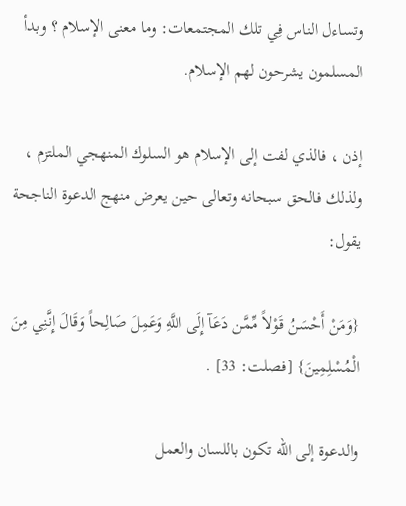وتساءل الناس فِي تلك المجتمعات: وما معنى الإسلام ؟ وبدأ المسلمون يشرحون لهم الإسلام.

إذن ، فالذي لفت إلى الإسلام هو السلوك المنهجي الملتزم ، ولذلك فالحق سبحانه وتعالى حين يعرض منهج الدعوة الناجحة يقول:

{وَمَنْ أَحْسَنُ قَوْلاً مِّمَّن دَعَآ إِلَى اللَّهِ وَعَمِلَ صَالِحاً وَقَالَ إِنَّنِي مِنَ الْمُسْلِمِينَ} [فصلت: 33] .

والدعوة إلى الله تكون باللسان والعمل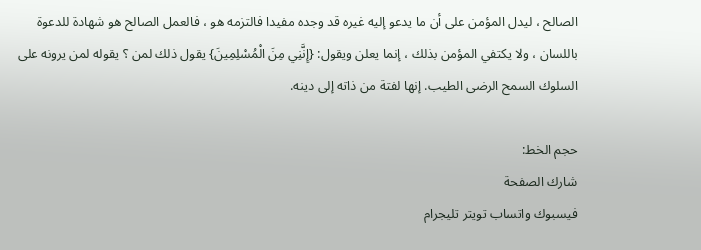الصالح ، ليدل المؤمن على أن ما يدعو إليه غيره قد وجده مفيدا فالتزمه هو ، فالعمل الصالح هو شهادة للدعوة باللسان ، ولا يكتفي المؤمن بذلك ، إنما يعلن ويقول: {إِنَّنِي مِنَ الْمُسْلِمِينَ} يقول ذلك لمن ؟ يقوله لمن يرونه على السلوك السمح الرضى الطيب. إنها لفتة من ذاته إلى دينه.

حجم الخط:
شارك الصفحة
فيسبوك واتساب تويتر تليجرام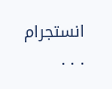انستجرام
. . .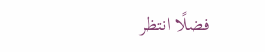فضلًا انتظر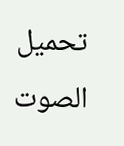تحميل الصوت